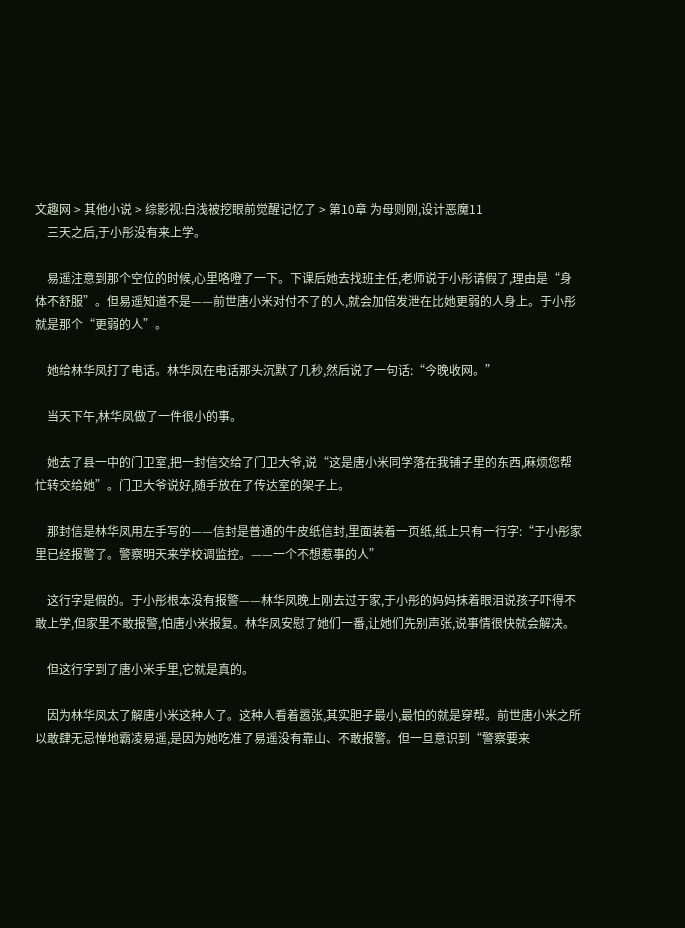文趣网 > 其他小说 > 综影视:白浅被挖眼前觉醒记忆了 > 第10章 为母则刚,设计恶魔11
    三天之后,于小彤没有来上学。

    易遥注意到那个空位的时候,心里咯噔了一下。下课后她去找班主任,老师说于小彤请假了,理由是“身体不舒服”。但易遥知道不是——前世唐小米对付不了的人,就会加倍发泄在比她更弱的人身上。于小彤就是那个“更弱的人”。

    她给林华凤打了电话。林华凤在电话那头沉默了几秒,然后说了一句话:“今晚收网。”

    当天下午,林华凤做了一件很小的事。

    她去了县一中的门卫室,把一封信交给了门卫大爷,说“这是唐小米同学落在我铺子里的东西,麻烦您帮忙转交给她”。门卫大爷说好,随手放在了传达室的架子上。

    那封信是林华凤用左手写的——信封是普通的牛皮纸信封,里面装着一页纸,纸上只有一行字:“于小彤家里已经报警了。警察明天来学校调监控。——一个不想惹事的人”

    这行字是假的。于小彤根本没有报警——林华凤晚上刚去过于家,于小彤的妈妈抹着眼泪说孩子吓得不敢上学,但家里不敢报警,怕唐小米报复。林华凤安慰了她们一番,让她们先别声张,说事情很快就会解决。

    但这行字到了唐小米手里,它就是真的。

    因为林华凤太了解唐小米这种人了。这种人看着嚣张,其实胆子最小,最怕的就是穿帮。前世唐小米之所以敢肆无忌惮地霸凌易遥,是因为她吃准了易遥没有靠山、不敢报警。但一旦意识到“警察要来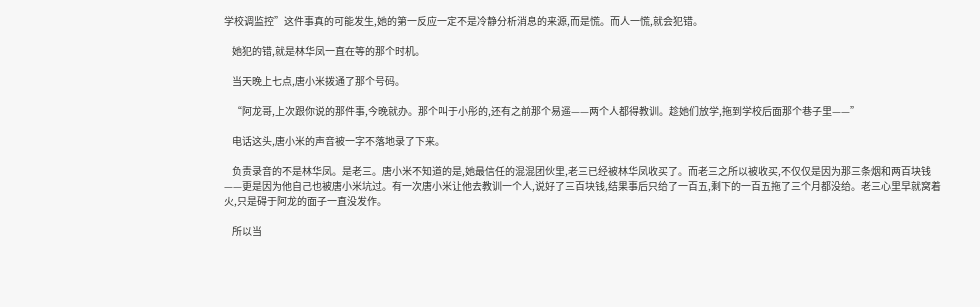学校调监控”这件事真的可能发生,她的第一反应一定不是冷静分析消息的来源,而是慌。而人一慌,就会犯错。

    她犯的错,就是林华凤一直在等的那个时机。

    当天晚上七点,唐小米拨通了那个号码。

    “阿龙哥,上次跟你说的那件事,今晚就办。那个叫于小彤的,还有之前那个易遥——两个人都得教训。趁她们放学,拖到学校后面那个巷子里——”

    电话这头,唐小米的声音被一字不落地录了下来。

    负责录音的不是林华凤。是老三。唐小米不知道的是,她最信任的混混团伙里,老三已经被林华凤收买了。而老三之所以被收买,不仅仅是因为那三条烟和两百块钱——更是因为他自己也被唐小米坑过。有一次唐小米让他去教训一个人,说好了三百块钱,结果事后只给了一百五,剩下的一百五拖了三个月都没给。老三心里早就窝着火,只是碍于阿龙的面子一直没发作。

    所以当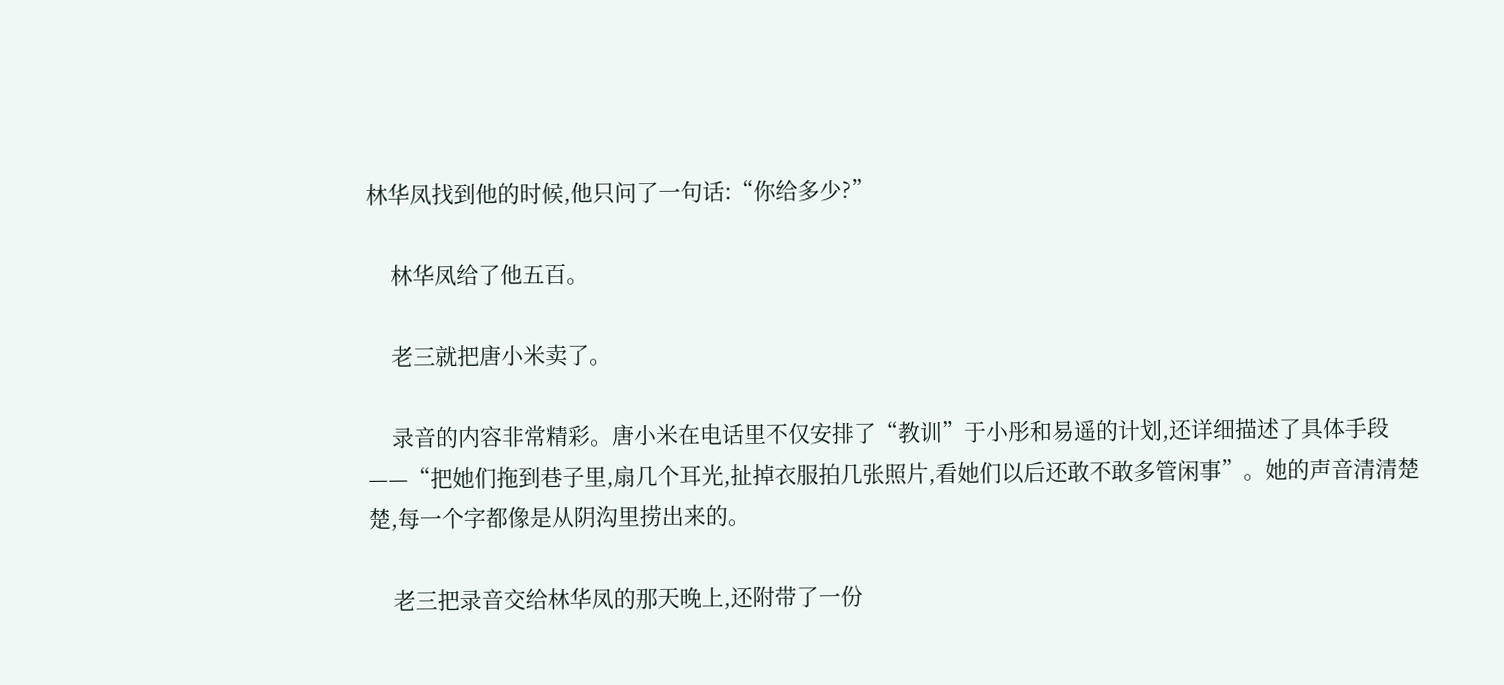林华凤找到他的时候,他只问了一句话:“你给多少?”

    林华凤给了他五百。

    老三就把唐小米卖了。

    录音的内容非常精彩。唐小米在电话里不仅安排了“教训”于小彤和易遥的计划,还详细描述了具体手段——“把她们拖到巷子里,扇几个耳光,扯掉衣服拍几张照片,看她们以后还敢不敢多管闲事”。她的声音清清楚楚,每一个字都像是从阴沟里捞出来的。

    老三把录音交给林华凤的那天晚上,还附带了一份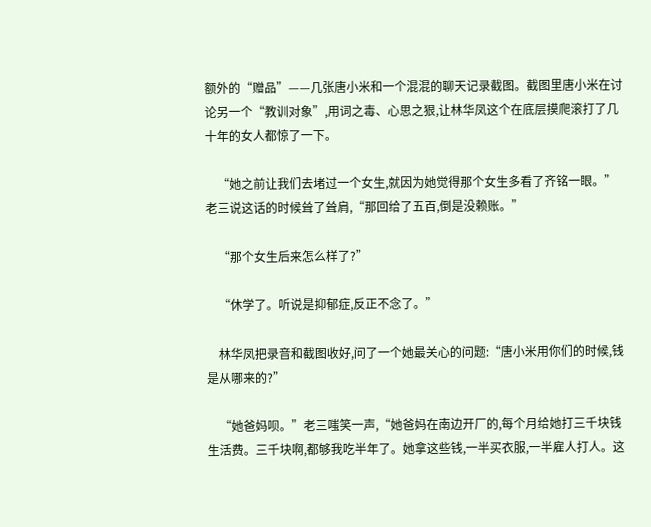额外的“赠品”——几张唐小米和一个混混的聊天记录截图。截图里唐小米在讨论另一个“教训对象”,用词之毒、心思之狠,让林华凤这个在底层摸爬滚打了几十年的女人都惊了一下。

    “她之前让我们去堵过一个女生,就因为她觉得那个女生多看了齐铭一眼。”老三说这话的时候耸了耸肩,“那回给了五百,倒是没赖账。”

    “那个女生后来怎么样了?”

    “休学了。听说是抑郁症,反正不念了。”

    林华凤把录音和截图收好,问了一个她最关心的问题:“唐小米用你们的时候,钱是从哪来的?”

    “她爸妈呗。”老三嗤笑一声,“她爸妈在南边开厂的,每个月给她打三千块钱生活费。三千块啊,都够我吃半年了。她拿这些钱,一半买衣服,一半雇人打人。这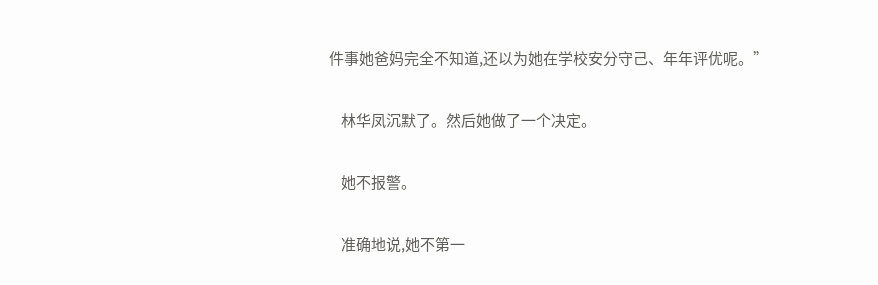件事她爸妈完全不知道,还以为她在学校安分守己、年年评优呢。”

    林华凤沉默了。然后她做了一个决定。

    她不报警。

    准确地说,她不第一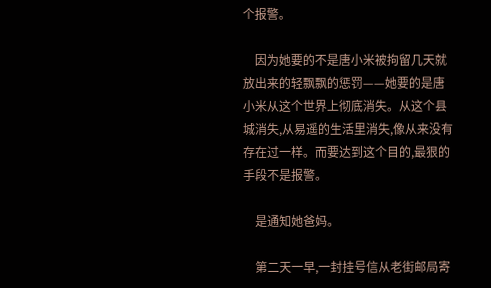个报警。

    因为她要的不是唐小米被拘留几天就放出来的轻飘飘的惩罚——她要的是唐小米从这个世界上彻底消失。从这个县城消失,从易遥的生活里消失,像从来没有存在过一样。而要达到这个目的,最狠的手段不是报警。

    是通知她爸妈。

    第二天一早,一封挂号信从老街邮局寄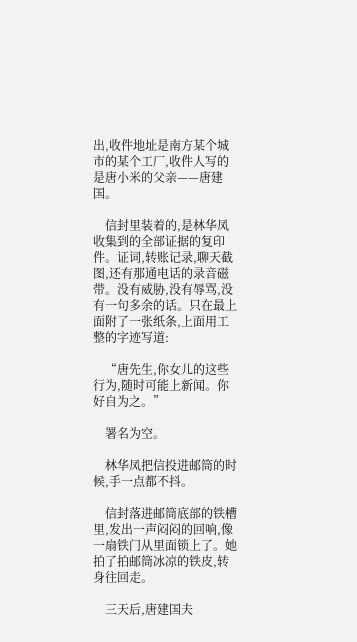出,收件地址是南方某个城市的某个工厂,收件人写的是唐小米的父亲——唐建国。

    信封里装着的,是林华凤收集到的全部证据的复印件。证词,转账记录,聊天截图,还有那通电话的录音磁带。没有威胁,没有辱骂,没有一句多余的话。只在最上面附了一张纸条,上面用工整的字迹写道:

    “唐先生,你女儿的这些行为,随时可能上新闻。你好自为之。”

    署名为空。

    林华凤把信投进邮筒的时候,手一点都不抖。

    信封落进邮筒底部的铁槽里,发出一声闷闷的回响,像一扇铁门从里面锁上了。她拍了拍邮筒冰凉的铁皮,转身往回走。

    三天后,唐建国夫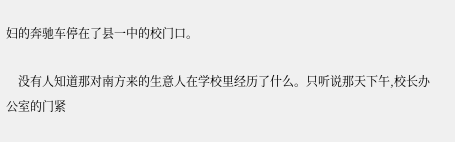妇的奔驰车停在了县一中的校门口。

    没有人知道那对南方来的生意人在学校里经历了什么。只听说那天下午,校长办公室的门紧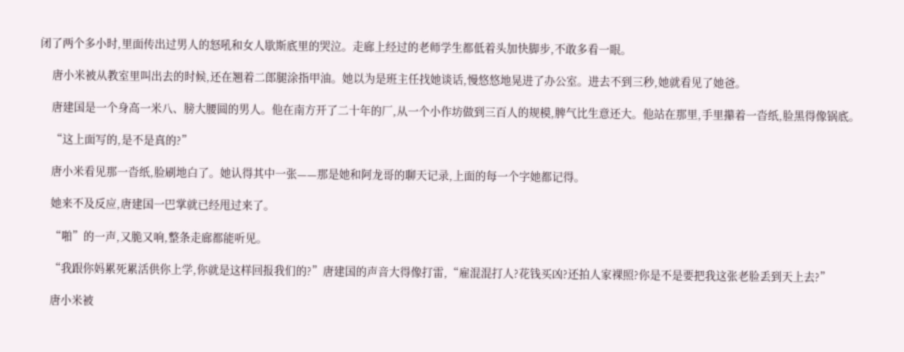闭了两个多小时,里面传出过男人的怒吼和女人歇斯底里的哭泣。走廊上经过的老师学生都低着头加快脚步,不敢多看一眼。

    唐小米被从教室里叫出去的时候,还在翘着二郎腿涂指甲油。她以为是班主任找她谈话,慢悠悠地晃进了办公室。进去不到三秒,她就看见了她爸。

    唐建国是一个身高一米八、膀大腰圆的男人。他在南方开了二十年的厂,从一个小作坊做到三百人的规模,脾气比生意还大。他站在那里,手里攥着一沓纸,脸黑得像锅底。

    “这上面写的,是不是真的?”

    唐小米看见那一沓纸,脸刷地白了。她认得其中一张——那是她和阿龙哥的聊天记录,上面的每一个字她都记得。

    她来不及反应,唐建国一巴掌就已经甩过来了。

    “啪”的一声,又脆又响,整条走廊都能听见。

    “我跟你妈累死累活供你上学,你就是这样回报我们的?”唐建国的声音大得像打雷,“雇混混打人?花钱买凶?还拍人家裸照?你是不是要把我这张老脸丢到天上去?”

    唐小米被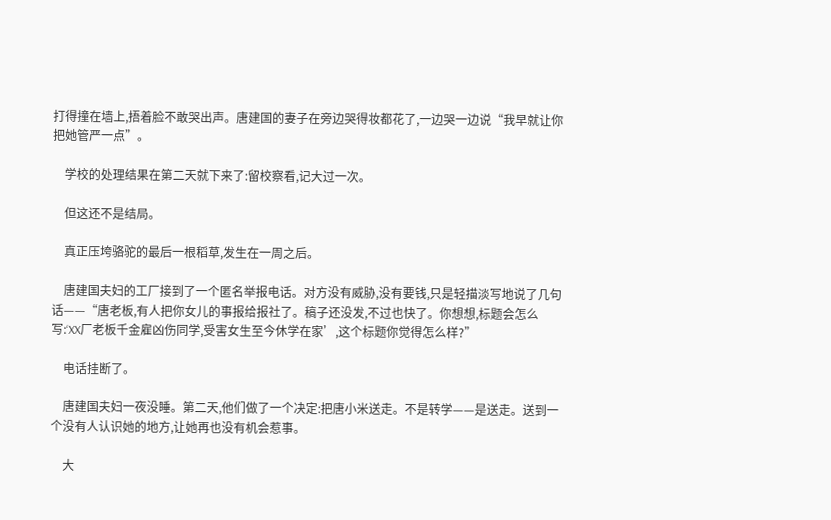打得撞在墙上,捂着脸不敢哭出声。唐建国的妻子在旁边哭得妆都花了,一边哭一边说“我早就让你把她管严一点”。

    学校的处理结果在第二天就下来了:留校察看,记大过一次。

    但这还不是结局。

    真正压垮骆驼的最后一根稻草,发生在一周之后。

    唐建国夫妇的工厂接到了一个匿名举报电话。对方没有威胁,没有要钱,只是轻描淡写地说了几句话——“唐老板,有人把你女儿的事报给报社了。稿子还没发,不过也快了。你想想,标题会怎么写:‘XX厂老板千金雇凶伤同学,受害女生至今休学在家’,这个标题你觉得怎么样?”

    电话挂断了。

    唐建国夫妇一夜没睡。第二天,他们做了一个决定:把唐小米送走。不是转学——是送走。送到一个没有人认识她的地方,让她再也没有机会惹事。

    大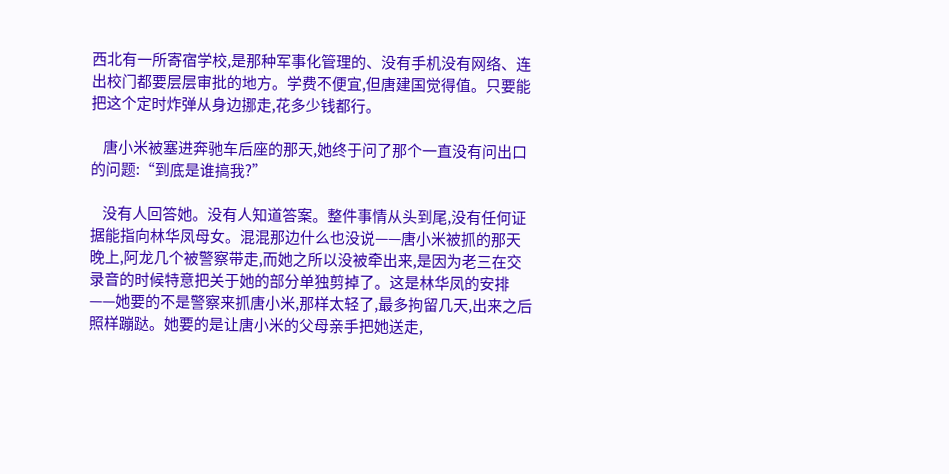西北有一所寄宿学校,是那种军事化管理的、没有手机没有网络、连出校门都要层层审批的地方。学费不便宜,但唐建国觉得值。只要能把这个定时炸弹从身边挪走,花多少钱都行。

    唐小米被塞进奔驰车后座的那天,她终于问了那个一直没有问出口的问题:“到底是谁搞我?”

    没有人回答她。没有人知道答案。整件事情从头到尾,没有任何证据能指向林华凤母女。混混那边什么也没说——唐小米被抓的那天晚上,阿龙几个被警察带走,而她之所以没被牵出来,是因为老三在交录音的时候特意把关于她的部分单独剪掉了。这是林华凤的安排——她要的不是警察来抓唐小米,那样太轻了,最多拘留几天,出来之后照样蹦跶。她要的是让唐小米的父母亲手把她送走,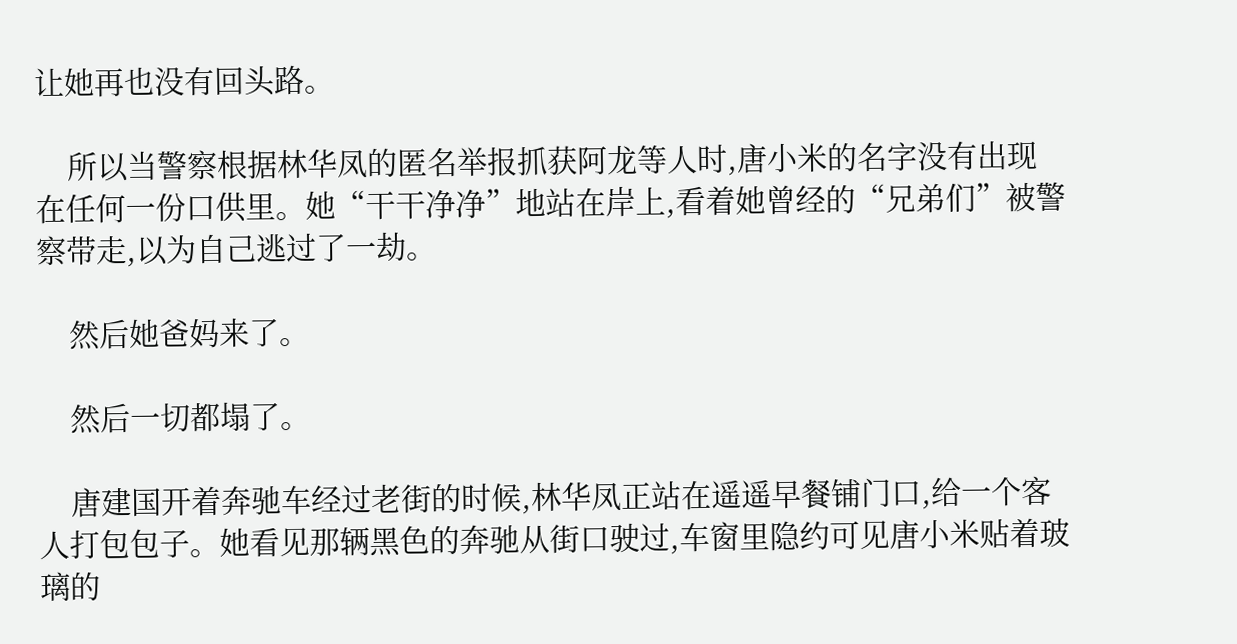让她再也没有回头路。

    所以当警察根据林华凤的匿名举报抓获阿龙等人时,唐小米的名字没有出现在任何一份口供里。她“干干净净”地站在岸上,看着她曾经的“兄弟们”被警察带走,以为自己逃过了一劫。

    然后她爸妈来了。

    然后一切都塌了。

    唐建国开着奔驰车经过老街的时候,林华凤正站在遥遥早餐铺门口,给一个客人打包包子。她看见那辆黑色的奔驰从街口驶过,车窗里隐约可见唐小米贴着玻璃的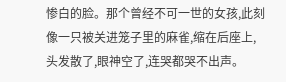惨白的脸。那个曾经不可一世的女孩,此刻像一只被关进笼子里的麻雀,缩在后座上,头发散了,眼神空了,连哭都哭不出声。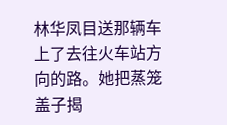林华凤目送那辆车上了去往火车站方向的路。她把蒸笼盖子揭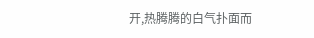开,热腾腾的白气扑面而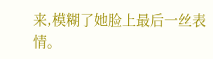来,模糊了她脸上最后一丝表情。